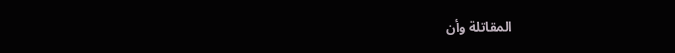المقاتلة وأن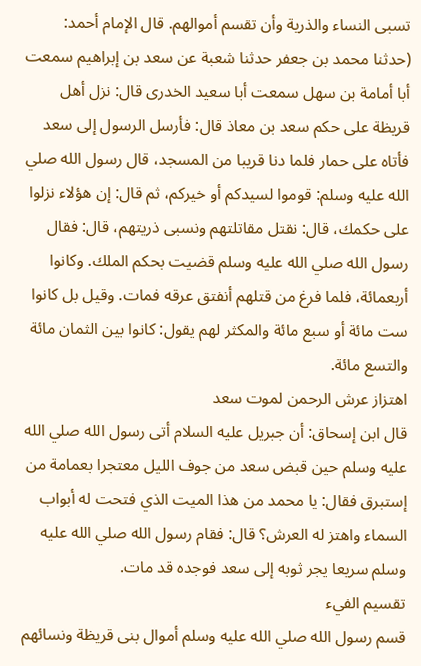تسبى النساء والذرية وأن تقسم أموالهم. قال الإمام أحمد: (حدثنا محمد بن جعفر حدثنا شعبة عن سعد بن إبراهيم سمعت أبا أمامة بن سهل سمعت أبا سعيد الخدرى قال: نزل أهل قريظة على حكم سعد بن معاذ قال: فأرسل الرسول إلى سعد فأتاه على حمار فلما دنا قريبا من المسجد، قال رسول الله صلي الله عليه وسلم: قوموا لسيدكم أو خيركم، ثم قال: إن هؤلاء نزلوا على حكمك، قال: نقتل مقاتلتهم ونسبى ذريتهم، قال: فقال رسول الله صلي الله عليه وسلم قضيت بحكم الملك. وكانوا أربعمائة، فلما فرغ من قتلهم أنفتق عرقه فمات. وقيل بل كانوا ست مائة أو سبع مائة والمكثر لهم يقول: كانوا بين الثمان مائة والتسع مائة.
اهتزاز عرش الرحمن لموت سعد
قال ابن إسحاق: أن جبريل عليه السلام أتى رسول الله صلي الله عليه وسلم حين قبض سعد من جوف الليل معتجرا بعمامة من إستبرق فقال: يا محمد من هذا الميت الذي فتحت له أبواب السماء واهتز له العرش؟ قال: فقام رسول الله صلي الله عليه وسلم سريعا يجر ثوبه إلى سعد فوجده قد مات.
تقسيم الفيء
قسم رسول الله صلي الله عليه وسلم أموال بنى قريظة ونسائهم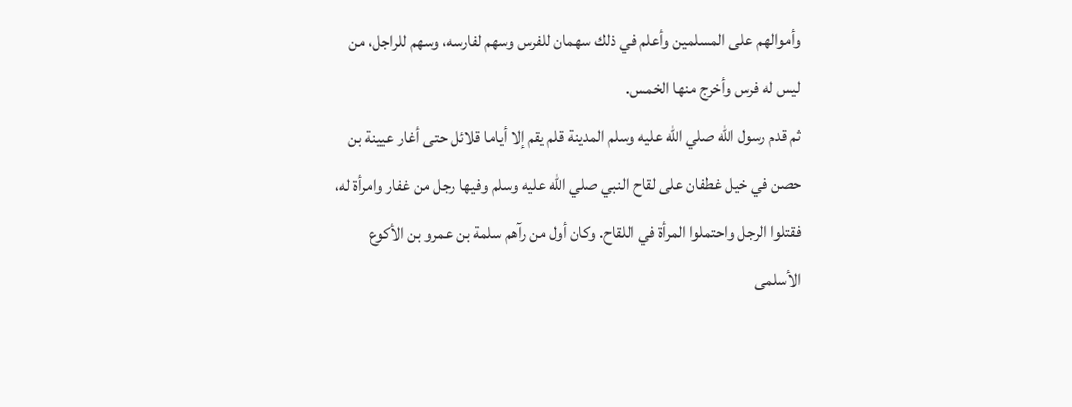وأموالهم على المسلمين وأعلم في ذلك سهمان للفرس وسهم لفارسه، وسهم للراجل، من ليس له فرس وأخرج منها الخمس.
ثم قدم رسول الله صلي الله عليه وسلم المدينة قلم يقم إلا أياما قلائل حتى أغار عيينة بن حصن في خيل غطفان على لقاح النبي صلي الله عليه وسلم وفيها رجل من غفار وامرأة له، فقتلوا الرجل واحتملوا المرأة في اللقاح. وكان أول من رآهم سلمة بن عمرو بن الأكوع الأسلمى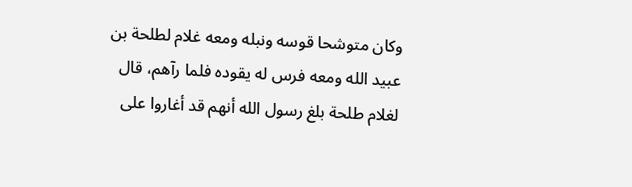وكان متوشحا قوسه ونبله ومعه غلام لطلحة بن عبيد الله ومعه فرس له يقوده فلما رآهم، قال لغلام طلحة بلغ رسول الله أنهم قد أغاروا على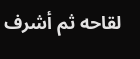لقاحه ثم أشرف